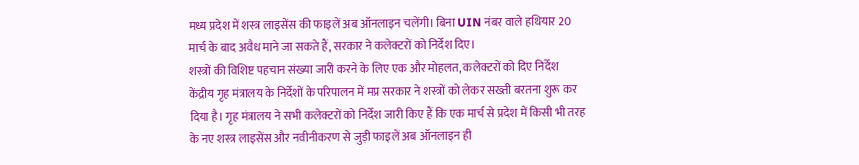मध्य प्रदेश में शस्त्र लाइसेंस की फाइलें अब ऑनलाइन चलेंगी। बिना UIN नंबर वाले हथियार 20 मार्च के बाद अवैध माने जा सकते हैं, सरकार ने कलेक्टरों को निर्देश दिए।
शस्त्रों की विशिष्ट पहचान संख्या जारी करने के लिए एक और मोहलत, कलेक्टरों को दिए निर्देश
केंद्रीय गृह मंत्रालय के निर्देशों के परिपालन में मप्र सरकार ने शस्त्रों को लेकर सख्ती बरतना शुरू कर दिया है। गृह मंत्रालय ने सभी कलेक्टरों को निर्देश जारी किए हैं कि एक मार्च से प्रदेश में किसी भी तरह के नए शस्त्र लाइसेंस और नवीनीकरण से जुड़ी फाइलें अब ऑनलाइन ही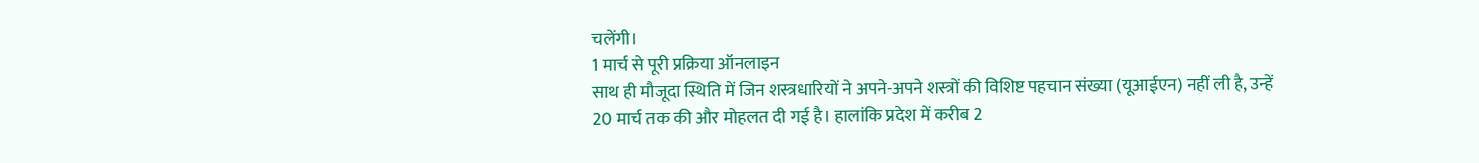चलेंगी।
1 मार्च से पूरी प्रक्रिया ऑनलाइन
साथ ही मौजूदा स्थिति में जिन शस्त्रधारियों ने अपने-अपने शस्त्रों की विशिष्ट पहचान संख्या (यूआईएन) नहीं ली है, उन्हें 20 मार्च तक की और मोहलत दी गई है। हालांकि प्रदेश में करीब 2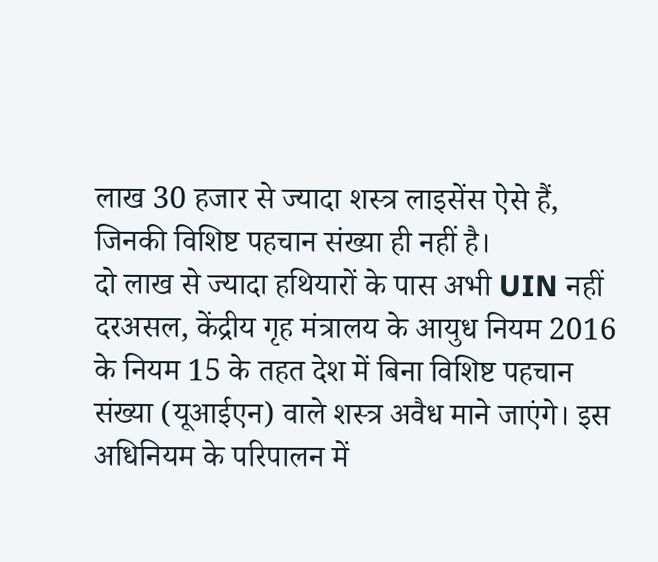लाख 30 हजार से ज्यादा शस्त्र लाइसेंस ऐसे हैं, जिनकी विशिष्ट पहचान संख्या ही नहीं है।
दो लाख से ज्यादा हथियारों के पास अभी UIN नहीं
दरअसल, केंद्रीय गृह मंत्रालय के आयुध नियम 2016 के नियम 15 के तहत देश में बिना विशिष्ट पहचान संख्या (यूआईएन) वाले शस्त्र अवैध माने जाएंगे। इस अधिनियम के परिपालन में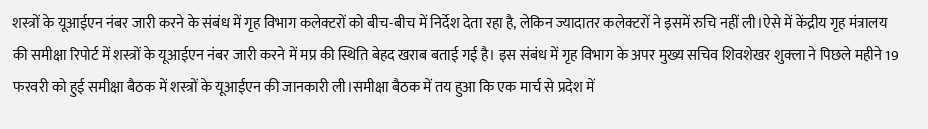शस्त्रों के यूआईएन नंबर जारी करने के संबंध में गृह विभाग कलेक्टरों को बीच-बीच में निर्देश देता रहा है, लेकिन ज्यादातर कलेक्टरों ने इसमें रुचि नहीं ली।ऐसे में केंद्रीय गृह मंत्रालय की समीक्षा रिपोर्ट में शस्त्रों के यूआईएन नंबर जारी करने में मप्र की स्थिति बेहद खराब बताई गई है। इस संबंध में गृह विभाग के अपर मुख्य सचिव शिवशेखर शुक्ला ने पिछले महीने 19 फरवरी को हुई समीक्षा बैठक में शस्त्रों के यूआईएन की जानकारी ली।समीक्षा बैठक में तय हुआ कि एक मार्च से प्रदेश में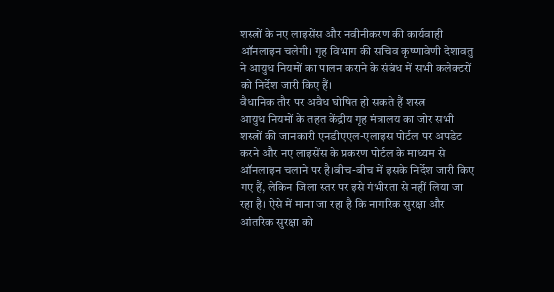शस्त्रों के नए लाइसेंस और नवीनीकरण की कार्यवाही ऑनलाइन चलेगी। गृह विभाग की सचिव कृष्णावेणी देशावतु ने आयुध नियमों का पालन कराने के संबंध में सभी कलेक्टरों को निर्देश जारी किए हैं।
वैधानिक तौर पर अवैध घोषित हो सकते हैं शस्त्र
आयुध नियमों के तहत केंद्रीय गृह मंत्रालय का जोर सभी शस्त्रों की जानकारी एनडीएएल-एलाइस पोर्टल पर अपडेट करने और नए लाइसेंस के प्रकरण पोर्टल के माध्यम से ऑनलाइन चलाने पर है।बीच-बीच में इसके निर्देश जारी किए गए हैं, लेकिन जिला स्तर पर इसे गंभीरता से नहीं लिया जा रहा है। ऐसे में माना जा रहा है कि नागरिक सुरक्षा और आंतरिक सुरक्षा को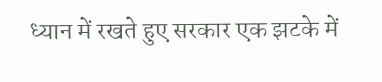ध्यान में रखते हुए सरकार एक झटके में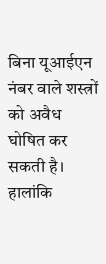बिना यूआईएन नंबर वाले शस्त्रों को अवैध घोषित कर सकती है। हालांकि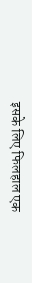इसके लिए फिलहाल एक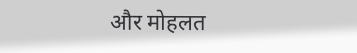और मोहलत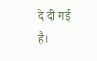दे दी गई है।